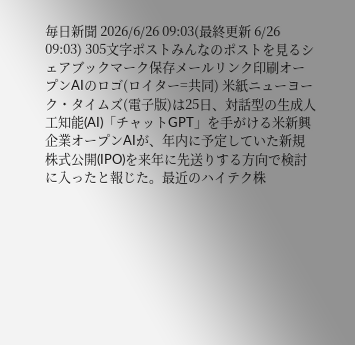毎日新聞 2026/6/26 09:03(最終更新 6/26 09:03) 305文字ポストみんなのポストを見るシェアブックマーク保存メールリンク印刷オープンAIのロゴ(ロイター=共同) 米紙ニューヨーク・タイムズ(電子版)は25日、対話型の生成人工知能(AI)「チャットGPT」を手がける米新興企業オープンAIが、年内に予定していた新規株式公開(IPO)を来年に先送りする方向で検討に入ったと報じた。最近のハイテク株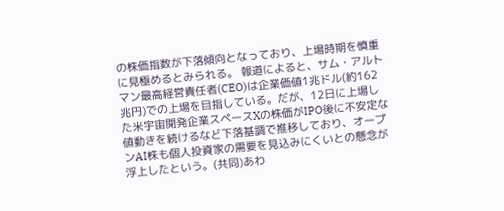の株価指数が下落傾向となっており、上場時期を慎重に見極めるとみられる。 報道によると、サム・アルトマン最高経営責任者(CEO)は企業価値1兆ドル(約162兆円)での上場を目指している。だが、12日に上場した米宇宙開発企業スペースXの株価がIPO後に不安定な値動きを続けるなど下落基調で推移しており、オープンAI株も個人投資家の需要を見込みにくいとの懸念が浮上したという。(共同)あわ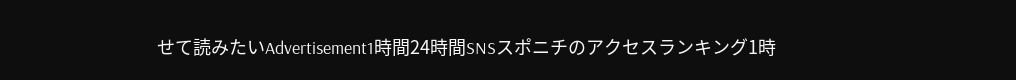せて読みたいAdvertisement1時間24時間SNSスポニチのアクセスランキング1時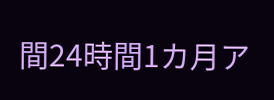間24時間1カ月ア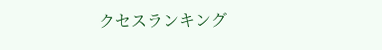クセスランキング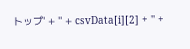トップ' + '' + csvData[i][2] + '' +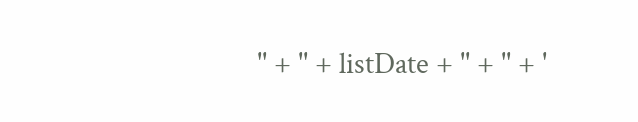'' + '' + listDate + '' + '' + '